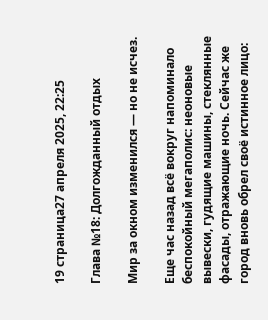19 страница27 апреля 2025, 22:25

Глава №18: Долгожданный отдых

Мир за окном изменился — но не исчез.

Еще час назад всё вокруг напоминало беспокойный мегаполис: неоновые вывески, гудящие машины, стеклянные фасады, отражающие ночь. Сейчас же город вновь обрел своё истинное лицо: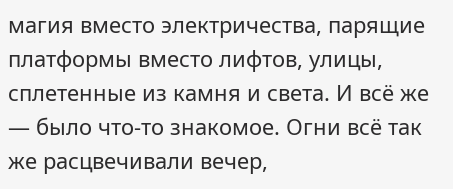магия вместо электричества, парящие платформы вместо лифтов, улицы, сплетенные из камня и света. И всё же — было что-то знакомое. Огни всё так же расцвечивали вечер,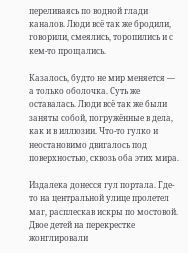переливаясь по водной глади каналов. Люди всё так же бродили, говорили, смеялись, торопились и с кем-то прощались.

Казалось, будто не мир меняется — а только оболочка. Суть же оставалась. Люди всё так же были заняты собой, погружённые в дела, как и в иллюзии. Что-то гулко и неостановимо двигалось под поверхностью, сквозь оба этих мира.

Издалека донесся гул портала. Где-то на центральной улице пролетел маг, расплескав искры по мостовой. Двое детей на перекрестке жонглировали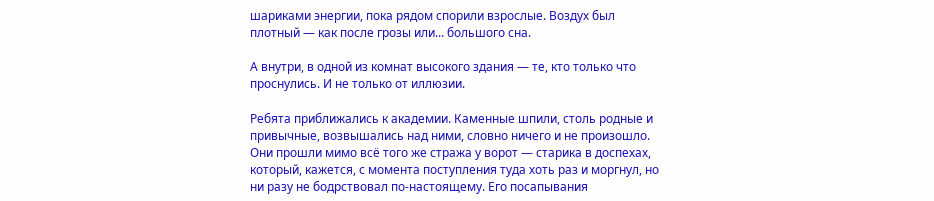шариками энергии, пока рядом спорили взрослые. Воздух был плотный — как после грозы или... большого сна.

А внутри, в одной из комнат высокого здания — те, кто только что проснулись. И не только от иллюзии.

Ребята приближались к академии. Каменные шпили, столь родные и привычные, возвышались над ними, словно ничего и не произошло. Они прошли мимо всё того же стража у ворот — старика в доспехах, который, кажется, с момента поступления туда хоть раз и моргнул, но ни разу не бодрствовал по-настоящему. Его посапывания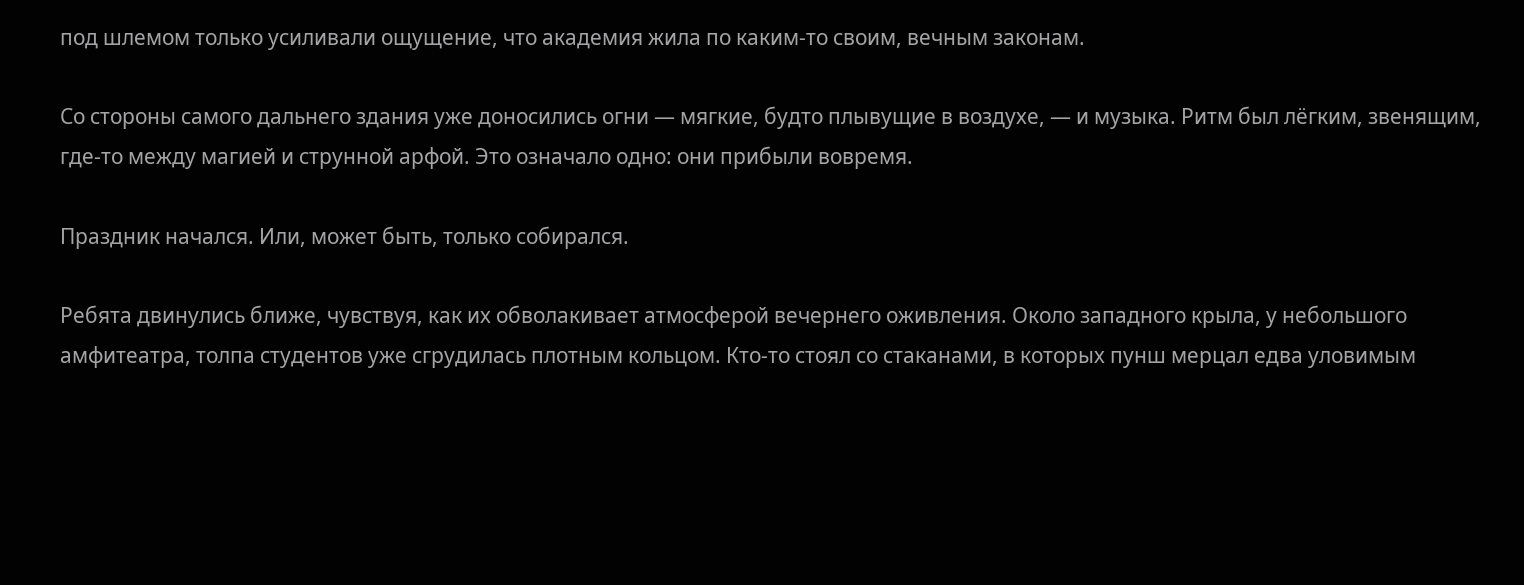под шлемом только усиливали ощущение, что академия жила по каким-то своим, вечным законам.

Со стороны самого дальнего здания уже доносились огни — мягкие, будто плывущие в воздухе, — и музыка. Ритм был лёгким, звенящим, где-то между магией и струнной арфой. Это означало одно: они прибыли вовремя.

Праздник начался. Или, может быть, только собирался.

Ребята двинулись ближе, чувствуя, как их обволакивает атмосферой вечернего оживления. Около западного крыла, у небольшого амфитеатра, толпа студентов уже сгрудилась плотным кольцом. Кто-то стоял со стаканами, в которых пунш мерцал едва уловимым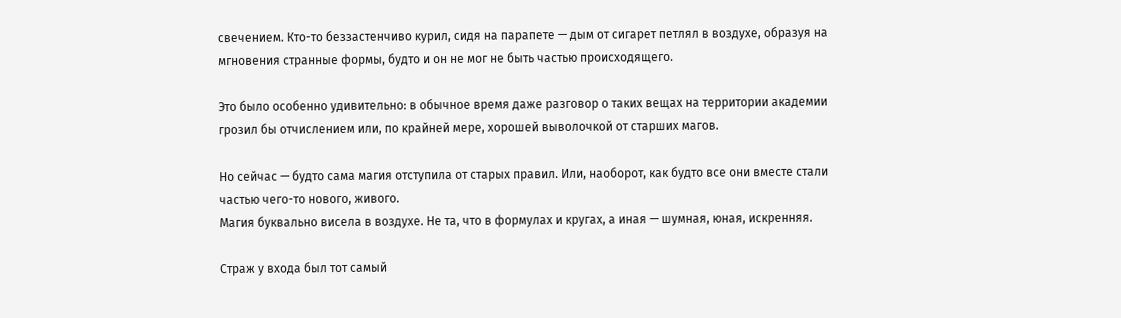свечением. Кто-то беззастенчиво курил, сидя на парапете — дым от сигарет петлял в воздухе, образуя на мгновения странные формы, будто и он не мог не быть частью происходящего.

Это было особенно удивительно: в обычное время даже разговор о таких вещах на территории академии грозил бы отчислением или, по крайней мере, хорошей выволочкой от старших магов.

Но сейчас — будто сама магия отступила от старых правил. Или, наоборот, как будто все они вместе стали частью чего-то нового, живого.
Магия буквально висела в воздухе. Не та, что в формулах и кругах, а иная — шумная, юная, искренняя.

Страж у входа был тот самый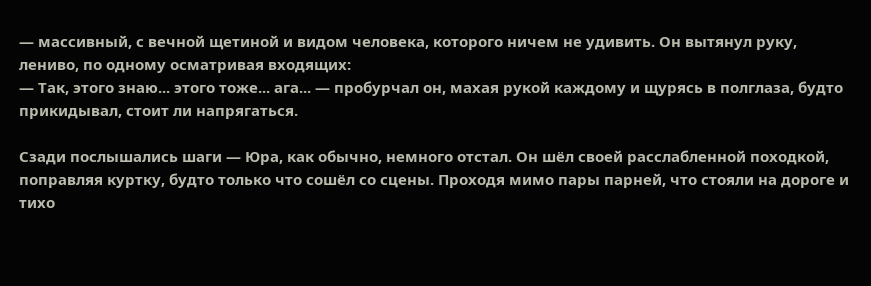— массивный, с вечной щетиной и видом человека, которого ничем не удивить. Он вытянул руку, лениво, по одному осматривая входящих:
— Так, этого знаю... этого тоже... ага... — пробурчал он, махая рукой каждому и щурясь в полглаза, будто прикидывал, стоит ли напрягаться.

Сзади послышались шаги — Юра, как обычно, немного отстал. Он шёл своей расслабленной походкой, поправляя куртку, будто только что сошёл со сцены. Проходя мимо пары парней, что стояли на дороге и тихо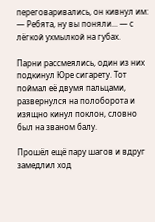переговаривались, он кивнул им:
— Ребята, ну вы поняли... — с лёгкой ухмылкой на губах.

Парни рассмеялись, один из них подкинул Юре сигарету. Тот поймал её двумя пальцами, развернулся на полоборота и изящно кинул поклон, словно был на званом балу.

Прошёл ещё пару шагов и вдруг замедлил ход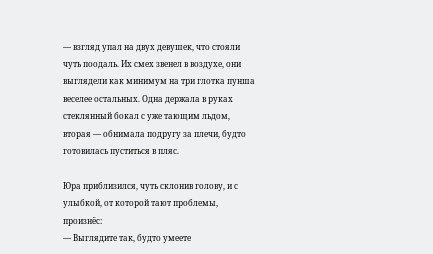— взгляд упал на двух девушек, что стояли чуть поодаль. Их смех звенел в воздухе, они выглядели как минимум на три глотка пунша веселее остальных. Одна держала в руках стеклянный бокал с уже тающим льдом, вторая — обнимала подругу за плечи, будто готовилась пуститься в пляс.

Юра приблизился, чуть склонив голову, и с улыбкой, от которой тают проблемы, произнёс:
— Выглядите так, будто умеете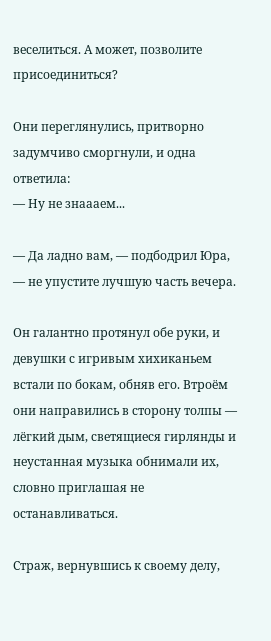веселиться. А может, позволите присоединиться?

Они переглянулись, притворно задумчиво сморгнули, и одна ответила:
— Ну не знаааем...

— Да ладно вам, — подбодрил Юра, — не упустите лучшую часть вечера.

Он галантно протянул обе руки, и девушки с игривым хихиканьем встали по бокам, обняв его. Втроём они направились в сторону толпы — лёгкий дым, светящиеся гирлянды и неустанная музыка обнимали их, словно приглашая не останавливаться.

Страж, вернувшись к своему делу,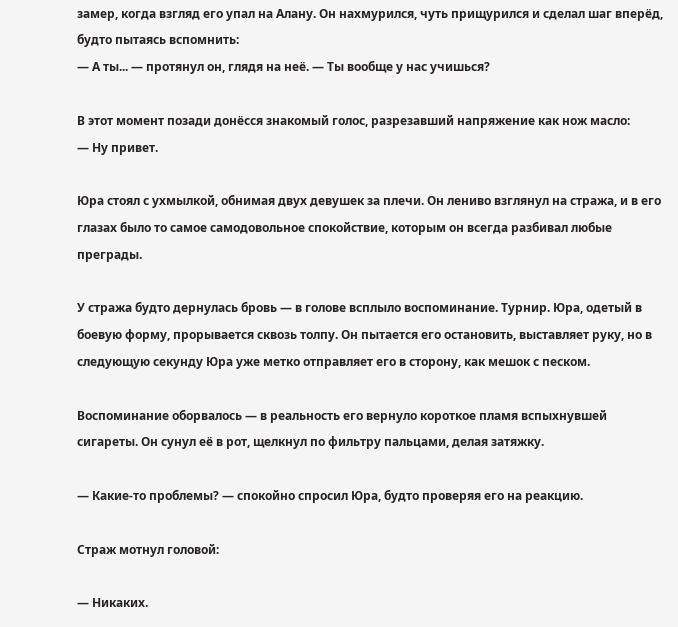замер, когда взгляд его упал на Алану. Он нахмурился, чуть прищурился и сделал шаг вперёд, будто пытаясь вспомнить:
— А ты... — протянул он, глядя на неё. — Ты вообще у нас учишься?

В этот момент позади донёсся знакомый голос, разрезавший напряжение как нож масло:
— Ну привет.

Юра стоял с ухмылкой, обнимая двух девушек за плечи. Он лениво взглянул на стража, и в его глазах было то самое самодовольное спокойствие, которым он всегда разбивал любые преграды.

У стража будто дернулась бровь — в голове всплыло воспоминание. Турнир. Юра, одетый в боевую форму, прорывается сквозь толпу. Он пытается его остановить, выставляет руку, но в следующую секунду Юра уже метко отправляет его в сторону, как мешок с песком.

Воспоминание оборвалось — в реальность его вернуло короткое пламя вспыхнувшей сигареты. Он сунул её в рот, щелкнул по фильтру пальцами, делая затяжку.

— Какие-то проблемы? — спокойно спросил Юра, будто проверяя его на реакцию.

Страж мотнул головой:

— Никаких.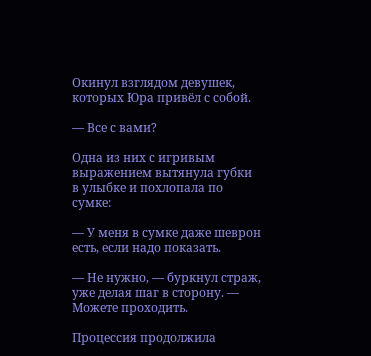Окинул взглядом девушек, которых Юра привёл с собой.

— Все с вами?

Одна из них с игривым выражением вытянула губки в улыбке и похлопала по сумке:

— У меня в сумке даже шеврон есть, если надо показать.

— Не нужно, — буркнул страж, уже делая шаг в сторону. — Можете проходить.

Процессия продолжила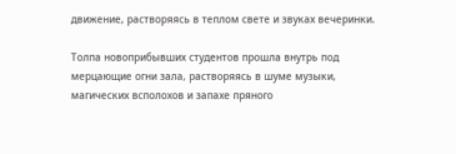движение, растворяясь в теплом свете и звуках вечеринки.

Толпа новоприбывших студентов прошла внутрь под мерцающие огни зала, растворяясь в шуме музыки, магических всполохов и запахе пряного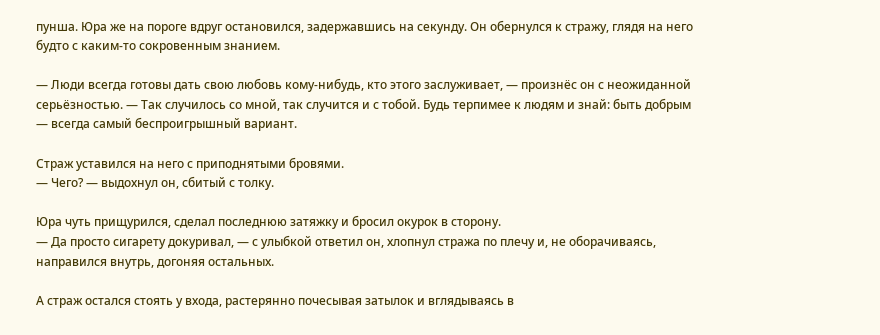пунша. Юра же на пороге вдруг остановился, задержавшись на секунду. Он обернулся к стражу, глядя на него будто с каким-то сокровенным знанием.

— Люди всегда готовы дать свою любовь кому-нибудь, кто этого заслуживает, — произнёс он с неожиданной серьёзностью. — Так случилось со мной, так случится и с тобой. Будь терпимее к людям и знай: быть добрым — всегда самый беспроигрышный вариант.

Страж уставился на него с приподнятыми бровями.
— Чего? — выдохнул он, сбитый с толку.

Юра чуть прищурился, сделал последнюю затяжку и бросил окурок в сторону.
— Да просто сигарету докуривал, — с улыбкой ответил он, хлопнул стража по плечу и, не оборачиваясь, направился внутрь, догоняя остальных.

А страж остался стоять у входа, растерянно почесывая затылок и вглядываясь в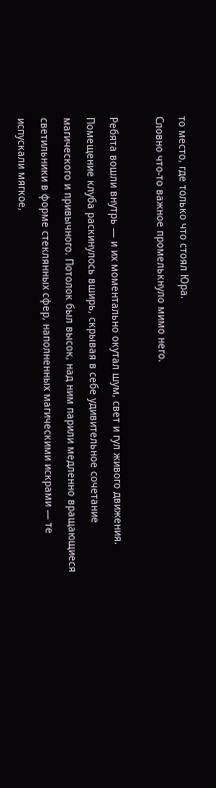то место, где только что стоял Юра.
Словно что-то важное промелькнуло мимо него.

Ребята вошли внутрь — и их моментально окутал шум, свет и гул живого движения. Помещение клуба раскинулось вширь, скрывая в себе удивительное сочетание магического и привычного. Потолок был высок, над ним парили медленно вращающиеся светильники в форме стеклянных сфер, наполненных магическими искрами — те испускали мягкое,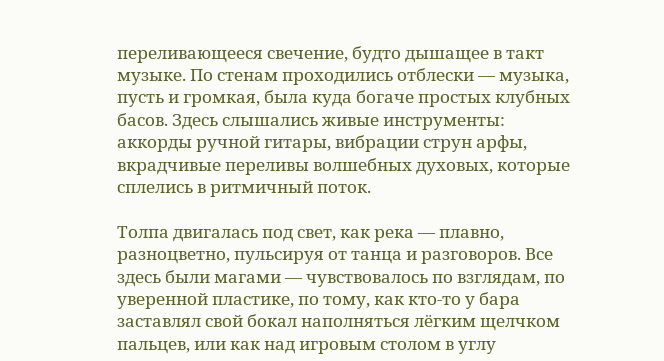переливающееся свечение, будто дышащее в такт музыке. По стенам проходились отблески — музыка, пусть и громкая, была куда богаче простых клубных басов. Здесь слышались живые инструменты: аккорды ручной гитары, вибрации струн арфы, вкрадчивые переливы волшебных духовых, которые сплелись в ритмичный поток.

Толпа двигалась под свет, как река — плавно, разноцветно, пульсируя от танца и разговоров. Все здесь были магами — чувствовалось по взглядам, по уверенной пластике, по тому, как кто-то у бара заставлял свой бокал наполняться лёгким щелчком пальцев, или как над игровым столом в углу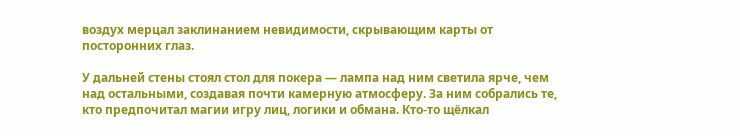воздух мерцал заклинанием невидимости, скрывающим карты от посторонних глаз.

У дальней стены стоял стол для покера — лампа над ним светила ярче, чем над остальными, создавая почти камерную атмосферу. За ним собрались те, кто предпочитал магии игру лиц, логики и обмана. Кто-то щёлкал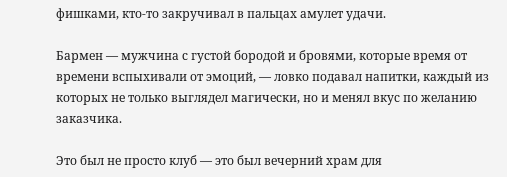фишками, кто-то закручивал в пальцах амулет удачи.

Бармен — мужчина с густой бородой и бровями, которые время от времени вспыхивали от эмоций, — ловко подавал напитки, каждый из которых не только выглядел магически, но и менял вкус по желанию заказчика.

Это был не просто клуб — это был вечерний храм для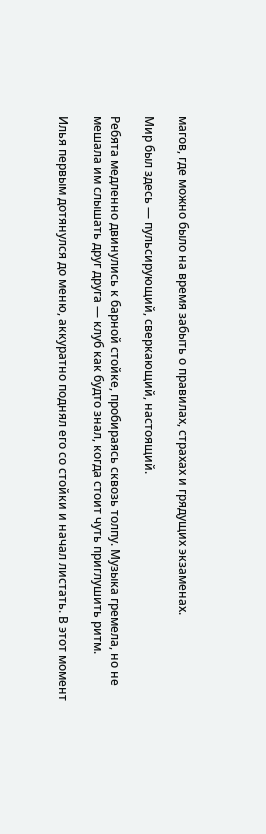магов, где можно было на время забыть о правилах, страхах и грядущих экзаменах.

Мир был здесь — пульсирующий, сверкающий, настоящий.

Ребята медленно двинулись к барной стойке, пробираясь сквозь толпу. Музыка гремела, но не мешала им слышать друг друга — клуб как будто знал, когда стоит чуть приглушить ритм.

Илья первым дотянулся до меню, аккуратно поднял его со стойки и начал листать. В этот момент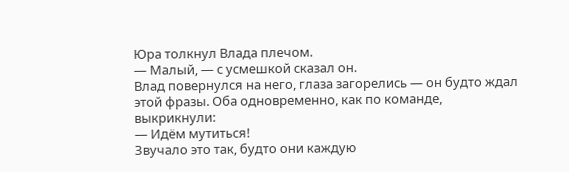Юра толкнул Влада плечом.
— Малый, — с усмешкой сказал он.
Влад повернулся на него, глаза загорелись — он будто ждал этой фразы. Оба одновременно, как по команде, выкрикнули:
— Идём мутиться!
Звучало это так, будто они каждую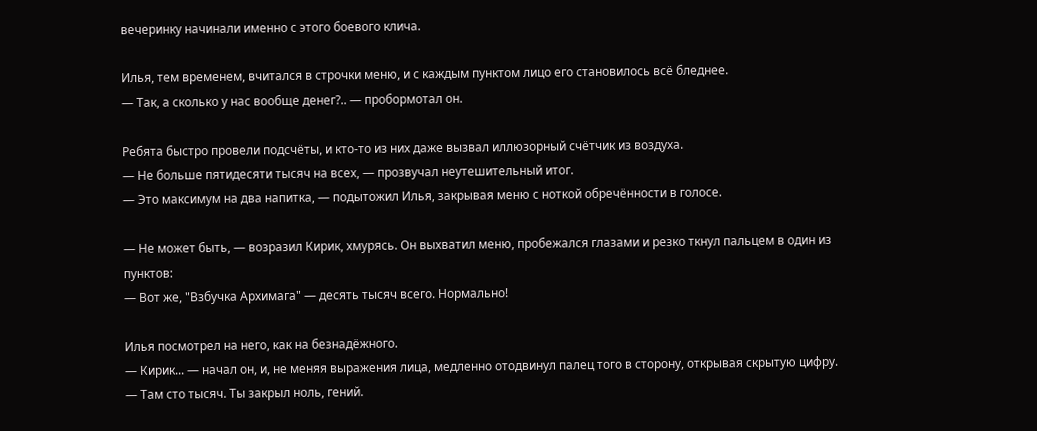вечеринку начинали именно с этого боевого клича.

Илья, тем временем, вчитался в строчки меню, и с каждым пунктом лицо его становилось всё бледнее.
— Так, а сколько у нас вообще денег?.. — пробормотал он.

Ребята быстро провели подсчёты, и кто-то из них даже вызвал иллюзорный счётчик из воздуха.
— Не больше пятидесяти тысяч на всех, — прозвучал неутешительный итог.
— Это максимум на два напитка, — подытожил Илья, закрывая меню с ноткой обречённости в голосе.

— Не может быть, — возразил Кирик, хмурясь. Он выхватил меню, пробежался глазами и резко ткнул пальцем в один из пунктов:
— Вот же, "Взбучка Архимага" — десять тысяч всего. Нормально!

Илья посмотрел на него, как на безнадёжного.
— Кирик... — начал он, и, не меняя выражения лица, медленно отодвинул палец того в сторону, открывая скрытую цифру.
— Там сто тысяч. Ты закрыл ноль, гений.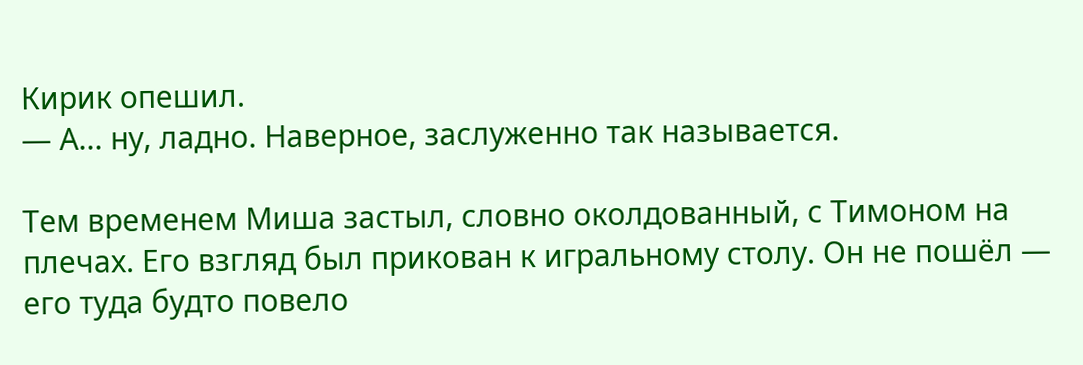Кирик опешил.
— А... ну, ладно. Наверное, заслуженно так называется.

Тем временем Миша застыл, словно околдованный, с Тимоном на плечах. Его взгляд был прикован к игральному столу. Он не пошёл — его туда будто повело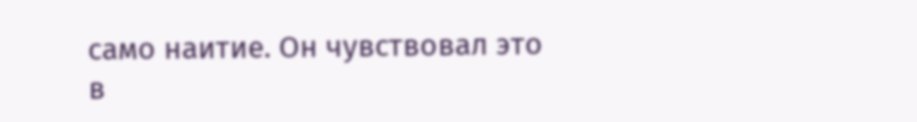само наитие. Он чувствовал это в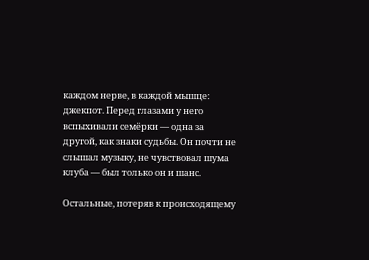каждом нерве, в каждой мышце: джекпот. Перед глазами у него вспыхивали семёрки — одна за другой, как знаки судьбы. Он почти не слышал музыку, не чувствовал шума клуба — был только он и шанс.

Остальные, потеряв к происходящему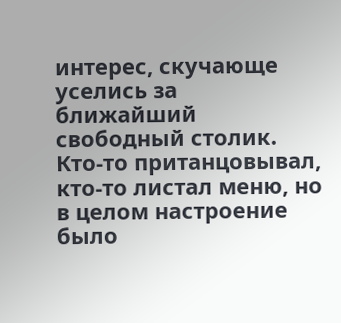интерес, скучающе уселись за ближайший свободный столик. Кто-то пританцовывал, кто-то листал меню, но в целом настроение было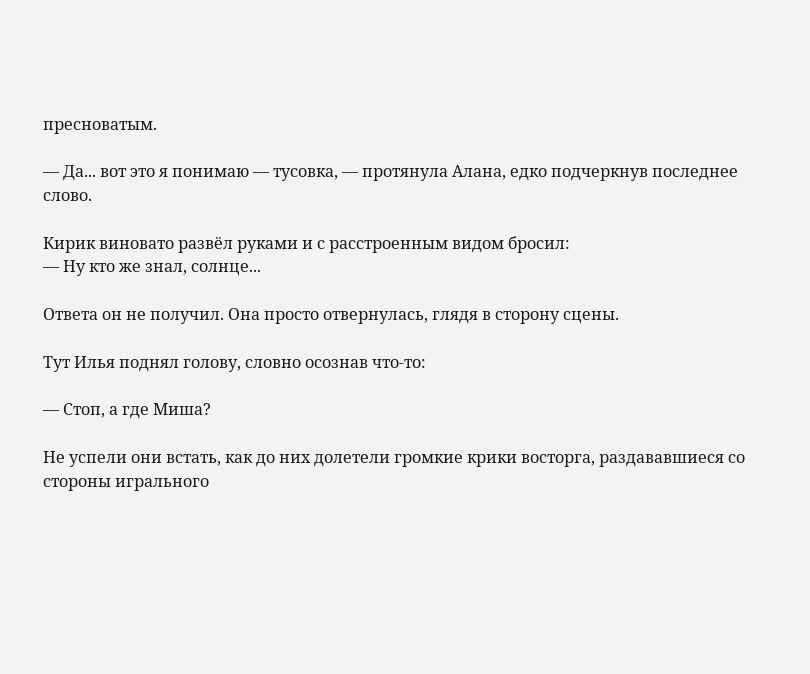пресноватым.

— Да... вот это я понимаю — тусовка, — протянула Алана, едко подчеркнув последнее слово.

Кирик виновато развёл руками и с расстроенным видом бросил:
— Ну кто же знал, солнце...

Ответа он не получил. Она просто отвернулась, глядя в сторону сцены.

Тут Илья поднял голову, словно осознав что-то:

— Стоп, а где Миша?

Не успели они встать, как до них долетели громкие крики восторга, раздававшиеся со стороны игрального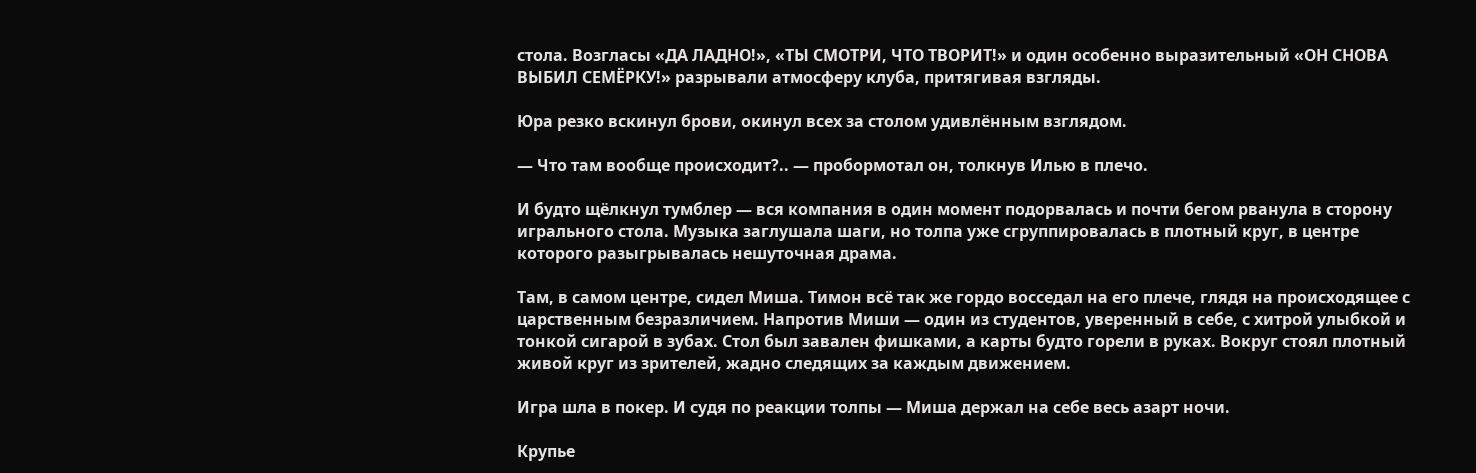стола. Возгласы «ДА ЛАДНО!», «ТЫ СМОТРИ, ЧТО ТВОРИТ!» и один особенно выразительный «ОН СНОВА ВЫБИЛ СЕМЁРКУ!» разрывали атмосферу клуба, притягивая взгляды.

Юра резко вскинул брови, окинул всех за столом удивлённым взглядом.

— Что там вообще происходит?.. — пробормотал он, толкнув Илью в плечо.

И будто щёлкнул тумблер — вся компания в один момент подорвалась и почти бегом рванула в сторону игрального стола. Музыка заглушала шаги, но толпа уже сгруппировалась в плотный круг, в центре которого разыгрывалась нешуточная драма.

Там, в самом центре, сидел Миша. Тимон всё так же гордо восседал на его плече, глядя на происходящее с царственным безразличием. Напротив Миши — один из студентов, уверенный в себе, с хитрой улыбкой и тонкой сигарой в зубах. Стол был завален фишками, а карты будто горели в руках. Вокруг стоял плотный живой круг из зрителей, жадно следящих за каждым движением.

Игра шла в покер. И судя по реакции толпы — Миша держал на себе весь азарт ночи.

Крупье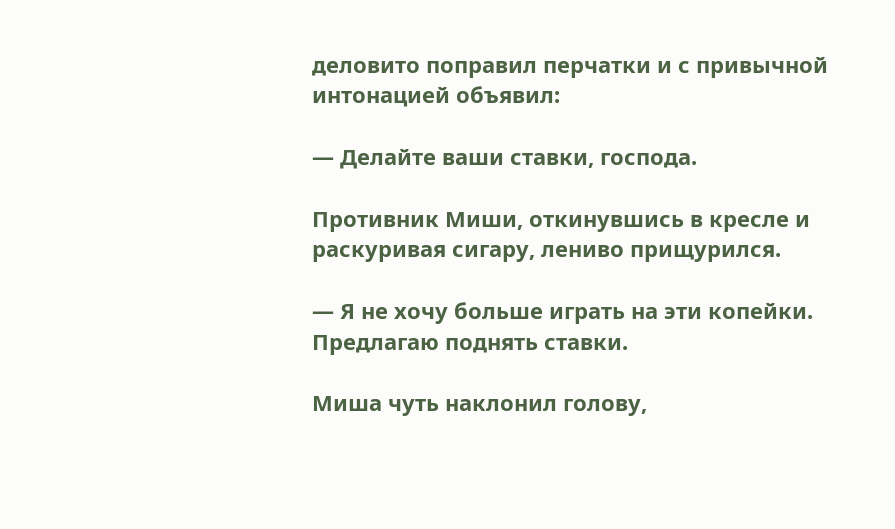деловито поправил перчатки и с привычной интонацией объявил:

— Делайте ваши ставки, господа.

Противник Миши, откинувшись в кресле и раскуривая сигару, лениво прищурился.

— Я не хочу больше играть на эти копейки. Предлагаю поднять ставки.

Миша чуть наклонил голову,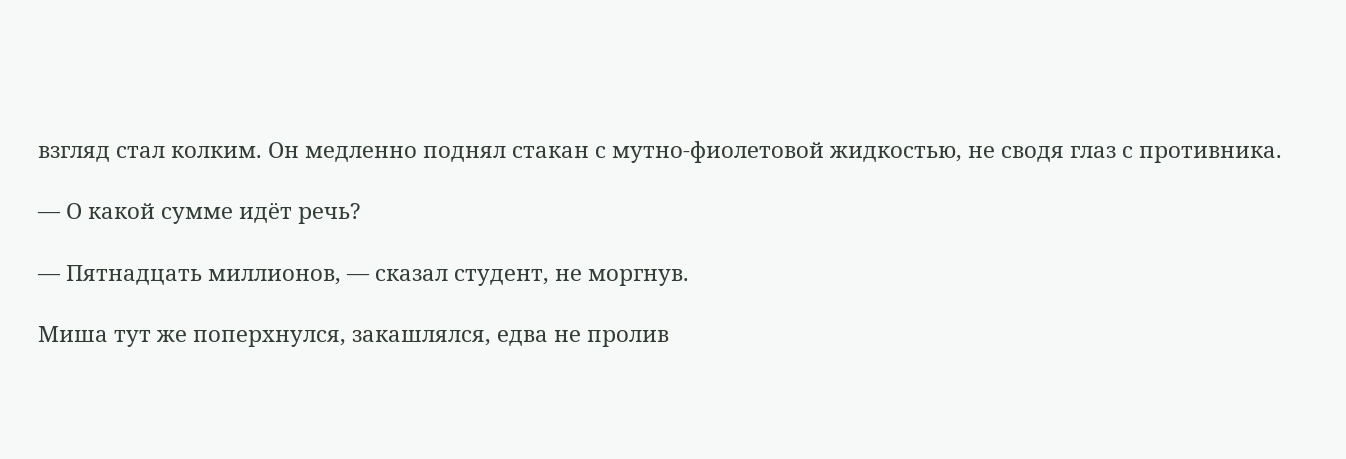взгляд стал колким. Он медленно поднял стакан с мутно-фиолетовой жидкостью, не сводя глаз с противника.

— О какой сумме идёт речь?

— Пятнадцать миллионов, — сказал студент, не моргнув.

Миша тут же поперхнулся, закашлялся, едва не пролив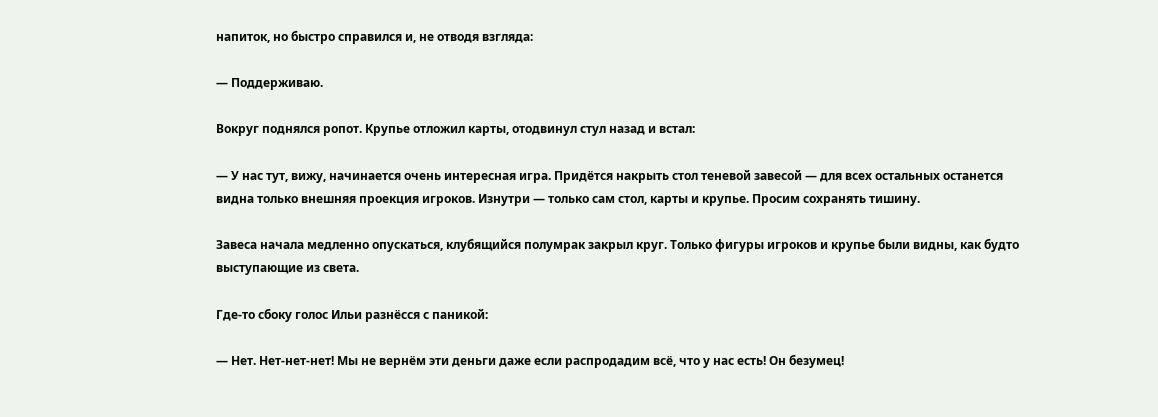напиток, но быстро справился и, не отводя взгляда:

— Поддерживаю.

Вокруг поднялся ропот. Крупье отложил карты, отодвинул стул назад и встал:

— У нас тут, вижу, начинается очень интересная игра. Придётся накрыть стол теневой завесой — для всех остальных останется видна только внешняя проекция игроков. Изнутри — только сам стол, карты и крупье. Просим сохранять тишину.

Завеса начала медленно опускаться, клубящийся полумрак закрыл круг. Только фигуры игроков и крупье были видны, как будто выступающие из света.

Где-то сбоку голос Ильи разнёсся с паникой:

— Нет. Нет-нет-нет! Мы не вернём эти деньги даже если распродадим всё, что у нас есть! Он безумец!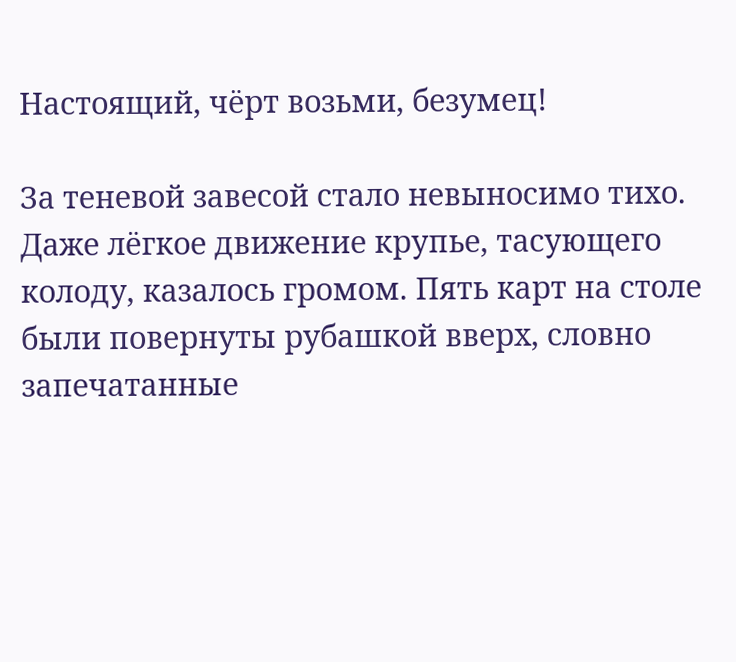Настоящий, чёрт возьми, безумец!

За теневой завесой стало невыносимо тихо. Даже лёгкое движение крупье, тасующего колоду, казалось громом. Пять карт на столе были повернуты рубашкой вверх, словно запечатанные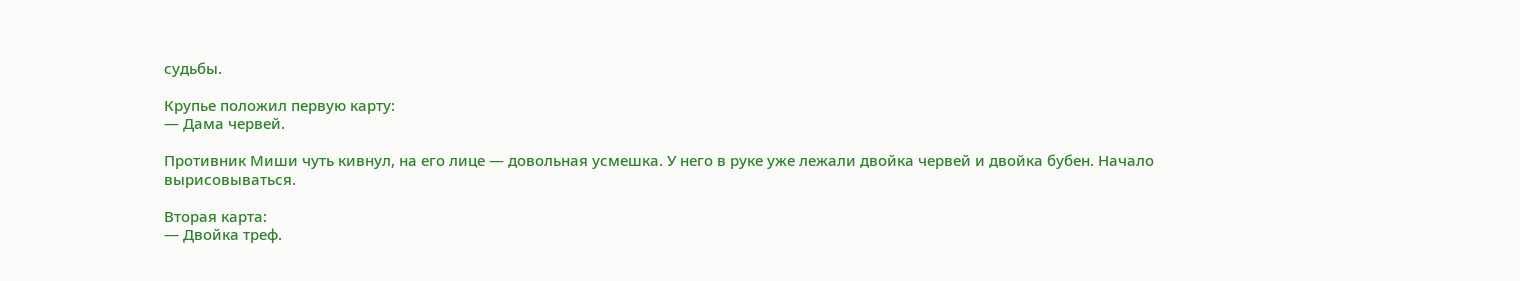судьбы.

Крупье положил первую карту:
— Дама червей.

Противник Миши чуть кивнул, на его лице — довольная усмешка. У него в руке уже лежали двойка червей и двойка бубен. Начало вырисовываться.

Вторая карта:
— Двойка треф.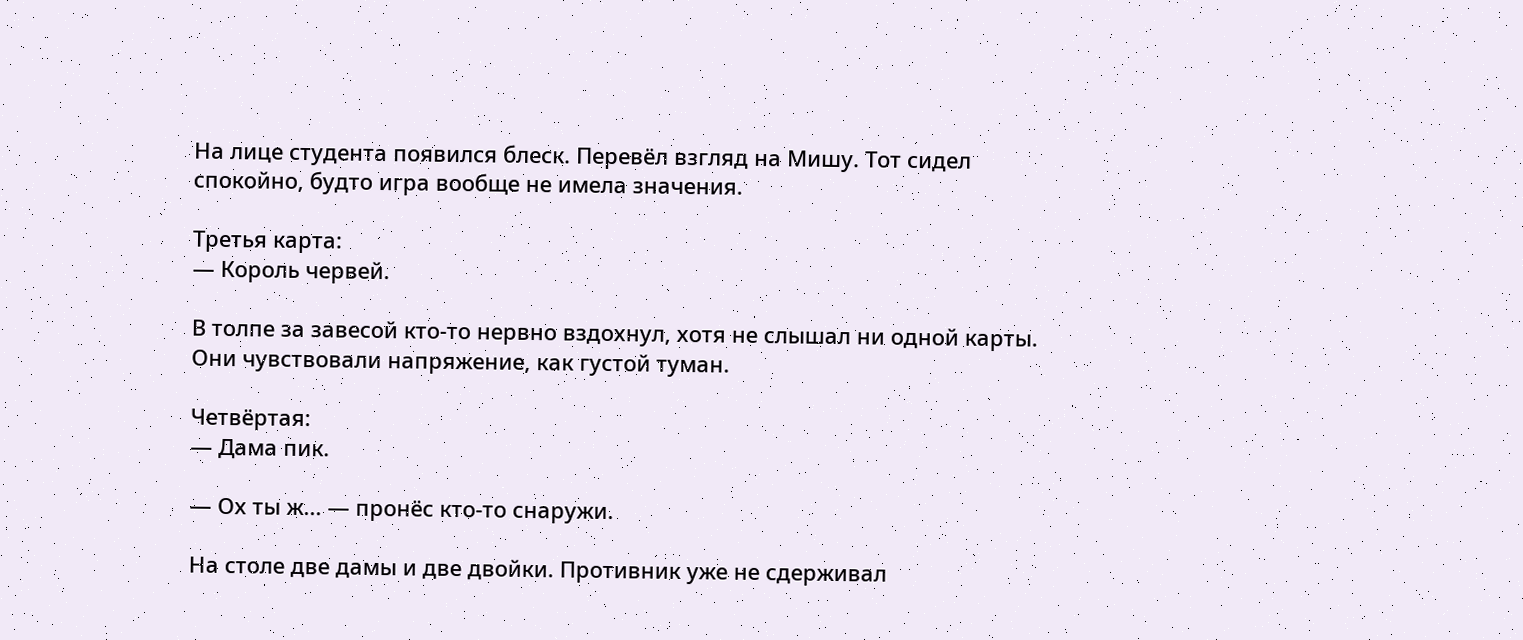На лице студента появился блеск. Перевёл взгляд на Мишу. Тот сидел спокойно, будто игра вообще не имела значения.

Третья карта:
— Король червей.

В толпе за завесой кто-то нервно вздохнул, хотя не слышал ни одной карты. Они чувствовали напряжение, как густой туман.

Четвёртая:
— Дама пик.

— Ох ты ж... — пронёс кто-то снаружи.

На столе две дамы и две двойки. Противник уже не сдерживал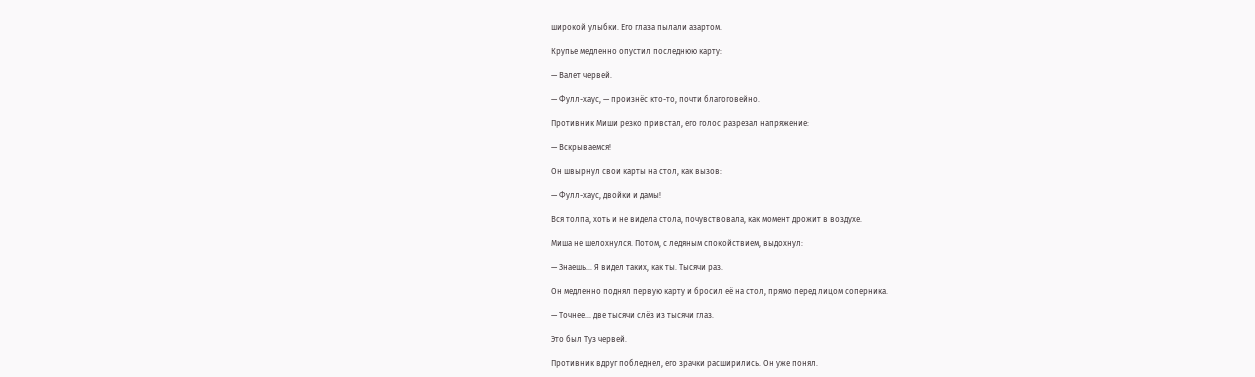широкой улыбки. Его глаза пылали азартом.

Крупье медленно опустил последнюю карту:

— Валет червей.

— Фулл-хаус, — произнёс кто-то, почти благоговейно.

Противник Миши резко привстал, его голос разрезал напряжение:

— Вскрываемся!

Он швырнул свои карты на стол, как вызов:

— Фулл-хаус, двойки и дамы!

Вся толпа, хоть и не видела стола, почувствовала, как момент дрожит в воздухе.

Миша не шелохнулся. Потом, с ледяным спокойствием, выдохнул:

— Знаешь... Я видел таких, как ты. Тысячи раз.

Он медленно поднял первую карту и бросил её на стол, прямо перед лицом соперника.

— Точнее... две тысячи слёз из тысячи глаз.

Это был Туз червей.

Противник вдруг побледнел, его зрачки расширились. Он уже понял.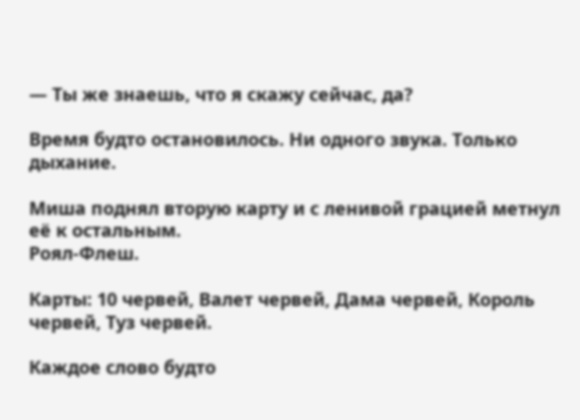— Ты же знаешь, что я скажу сейчас, да?

Время будто остановилось. Ни одного звука. Только дыхание.

Миша поднял вторую карту и с ленивой грацией метнул её к остальным.
Роял-Флеш.

Карты: 10 червей, Валет червей, Дама червей, Король червей, Туз червей.

Каждое слово будто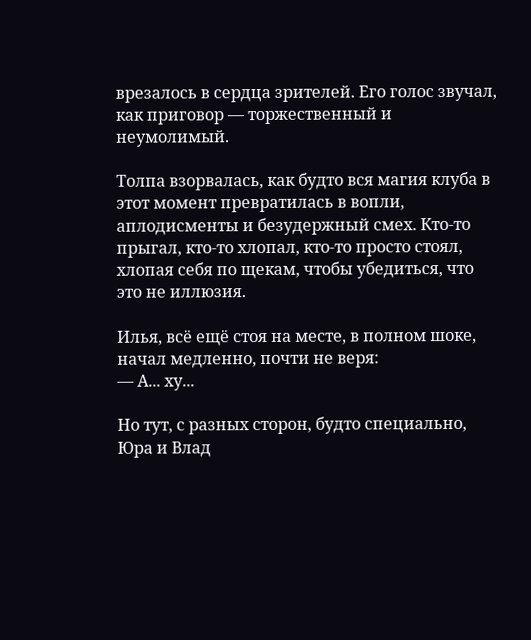врезалось в сердца зрителей. Его голос звучал, как приговор — торжественный и неумолимый.

Толпа взорвалась, как будто вся магия клуба в этот момент превратилась в вопли, аплодисменты и безудержный смех. Кто-то прыгал, кто-то хлопал, кто-то просто стоял, хлопая себя по щекам, чтобы убедиться, что это не иллюзия.

Илья, всё ещё стоя на месте, в полном шоке, начал медленно, почти не веря:
— А... ху...

Но тут, с разных сторон, будто специально, Юра и Влад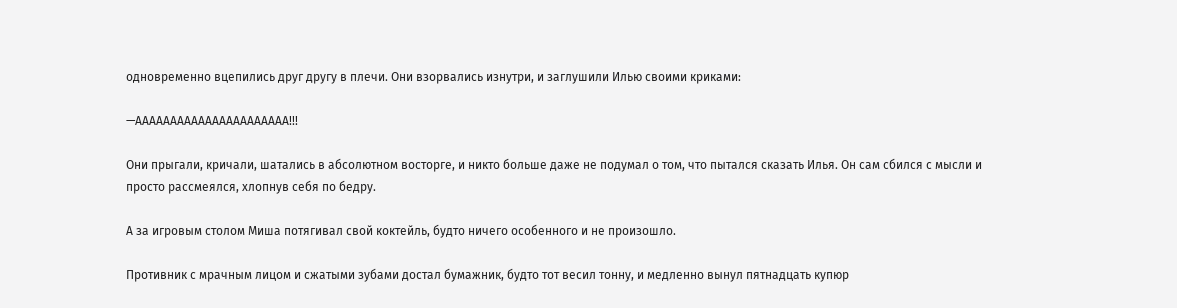одновременно вцепились друг другу в плечи. Они взорвались изнутри, и заглушили Илью своими криками:

—АААААААААААААААААААААА!!!

Они прыгали, кричали, шатались в абсолютном восторге, и никто больше даже не подумал о том, что пытался сказать Илья. Он сам сбился с мысли и просто рассмеялся, хлопнув себя по бедру.

А за игровым столом Миша потягивал свой коктейль, будто ничего особенного и не произошло.

Противник с мрачным лицом и сжатыми зубами достал бумажник, будто тот весил тонну, и медленно вынул пятнадцать купюр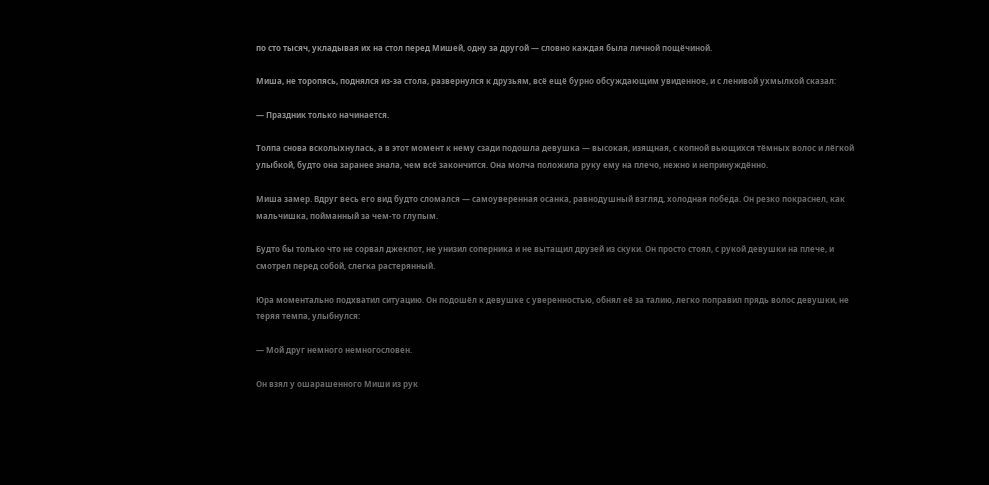по сто тысяч, укладывая их на стол перед Мишей, одну за другой — словно каждая была личной пощёчиной.

Миша, не торопясь, поднялся из-за стола, развернулся к друзьям, всё ещё бурно обсуждающим увиденное, и с ленивой ухмылкой сказал:

— Праздник только начинается.

Толпа снова всколыхнулась, а в этот момент к нему сзади подошла девушка — высокая, изящная, с копной вьющихся тёмных волос и лёгкой улыбкой, будто она заранее знала, чем всё закончится. Она молча положила руку ему на плечо, нежно и непринуждённо.

Миша замер. Вдруг весь его вид будто сломался — самоуверенная осанка, равнодушный взгляд, холодная победа. Он резко покраснел, как мальчишка, пойманный за чем-то глупым.

Будто бы только что не сорвал джекпот, не унизил соперника и не вытащил друзей из скуки. Он просто стоял, с рукой девушки на плече, и смотрел перед собой, слегка растерянный.

Юра моментально подхватил ситуацию. Он подошёл к девушке с уверенностью, обнял её за талию, легко поправил прядь волос девушки, не теряя темпа, улыбнулся:

— Мой друг немного немногословен.

Он взял у ошарашенного Миши из рук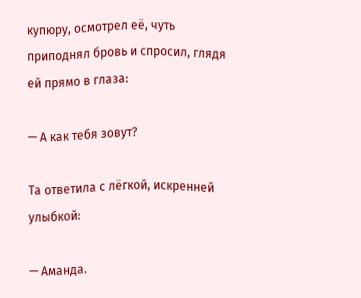купюру, осмотрел её, чуть приподнял бровь и спросил, глядя ей прямо в глаза:

— А как тебя зовут?

Та ответила с лёгкой, искренней улыбкой:

— Аманда.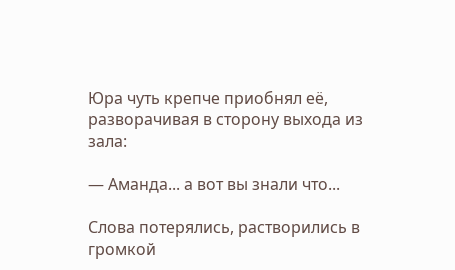Юра чуть крепче приобнял её, разворачивая в сторону выхода из зала:

— Аманда... а вот вы знали что...

Слова потерялись, растворились в громкой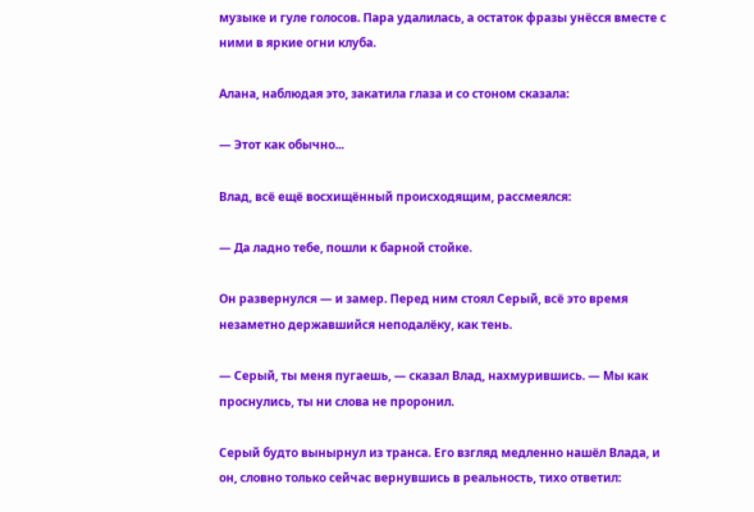музыке и гуле голосов. Пара удалилась, а остаток фразы унёсся вместе с ними в яркие огни клуба.

Алана, наблюдая это, закатила глаза и со стоном сказала:

— Этот как обычно...

Влад, всё ещё восхищённый происходящим, рассмеялся:

— Да ладно тебе, пошли к барной стойке.

Он развернулся — и замер. Перед ним стоял Серый, всё это время незаметно державшийся неподалёку, как тень.

— Серый, ты меня пугаешь, — сказал Влад, нахмурившись. — Мы как проснулись, ты ни слова не проронил.

Серый будто вынырнул из транса. Его взгляд медленно нашёл Влада, и он, словно только сейчас вернувшись в реальность, тихо ответил: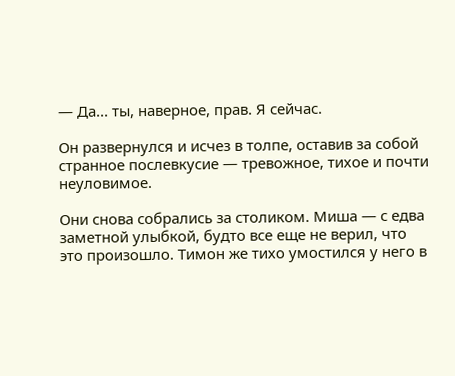— Да... ты, наверное, прав. Я сейчас.

Он развернулся и исчез в толпе, оставив за собой странное послевкусие — тревожное, тихое и почти неуловимое.

Они снова собрались за столиком. Миша — с едва заметной улыбкой, будто все еще не верил, что это произошло. Тимон же тихо умостился у него в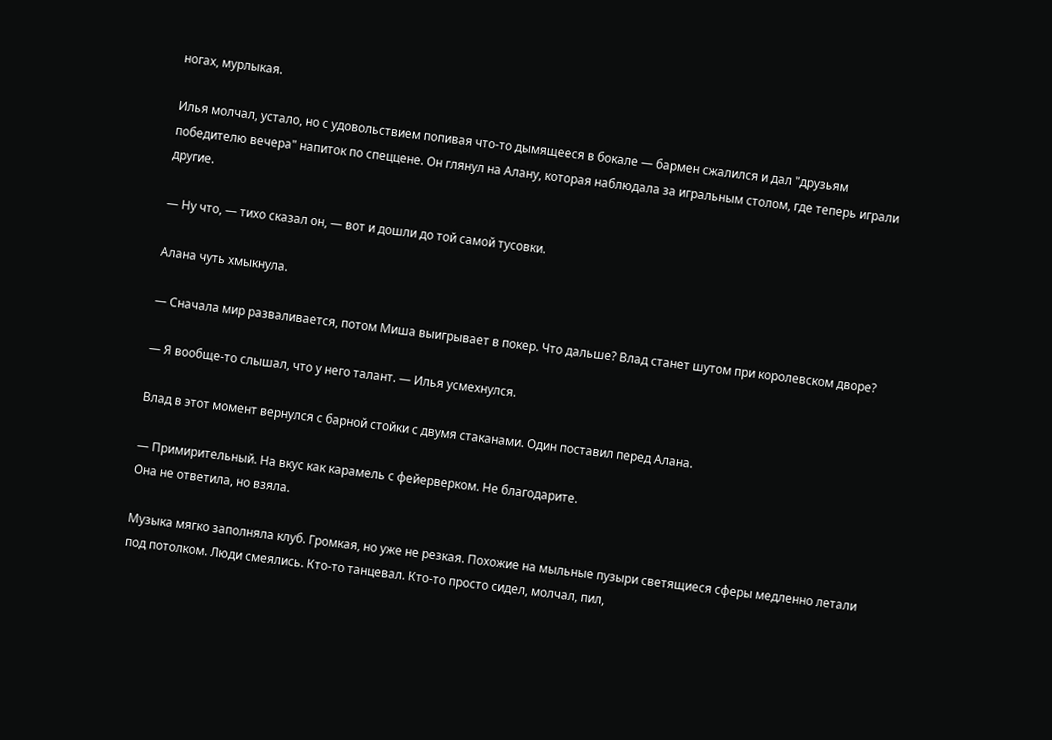ногах, мурлыкая.

Илья молчал, устало, но с удовольствием попивая что-то дымящееся в бокале — бармен сжалился и дал "друзьям победителю вечера" напиток по спеццене. Он глянул на Алану, которая наблюдала за игральным столом, где теперь играли другие.

— Ну что, — тихо сказал он, — вот и дошли до той самой тусовки.

Алана чуть хмыкнула.

— Сначала мир разваливается, потом Миша выигрывает в покер. Что дальше? Влад станет шутом при королевском дворе?

— Я вообще-то слышал, что у него талант. — Илья усмехнулся.

Влад в этот момент вернулся с барной стойки с двумя стаканами. Один поставил перед Алана.

— Примирительный. На вкус как карамель с фейерверком. Не благодарите.
Она не ответила, но взяла.

Музыка мягко заполняла клуб. Громкая, но уже не резкая. Похожие на мыльные пузыри светящиеся сферы медленно летали под потолком. Люди смеялись. Кто-то танцевал. Кто-то просто сидел, молчал, пил,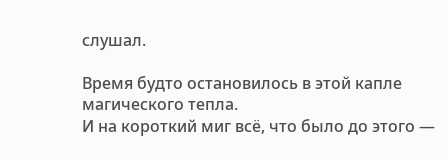слушал.

Время будто остановилось в этой капле магического тепла.
И на короткий миг всё, что было до этого —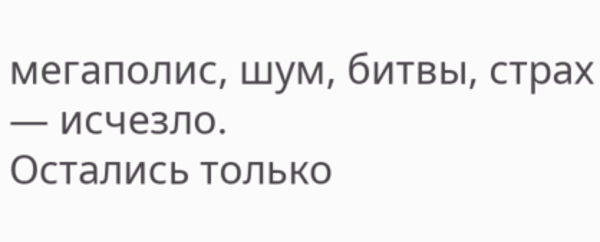мегаполис, шум, битвы, страх — исчезло.
Остались только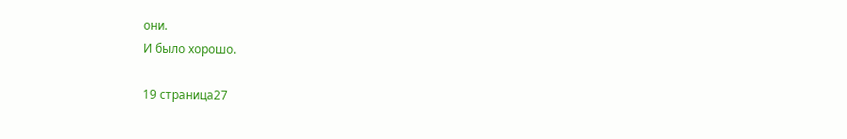они.
И было хорошо.

19 страница27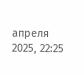апреля 2025, 22:25